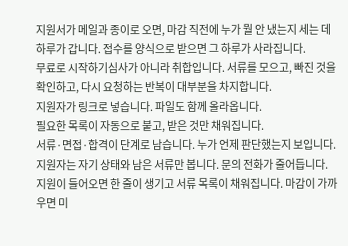지원서가 메일과 종이로 오면, 마감 직전에 누가 뭘 안 냈는지 세는 데 하루가 갑니다. 접수를 양식으로 받으면 그 하루가 사라집니다.
무료로 시작하기심사가 아니라 취합입니다. 서류를 모으고, 빠진 것을 확인하고, 다시 요청하는 반복이 대부분을 차지합니다.
지원자가 링크로 넣습니다. 파일도 함께 올라옵니다.
필요한 목록이 자동으로 붙고, 받은 것만 채워집니다.
서류·면접·합격이 단계로 남습니다. 누가 언제 판단했는지 보입니다.
지원자는 자기 상태와 남은 서류만 봅니다. 문의 전화가 줄어듭니다.
지원이 들어오면 한 줄이 생기고 서류 목록이 채워집니다. 마감이 가까우면 미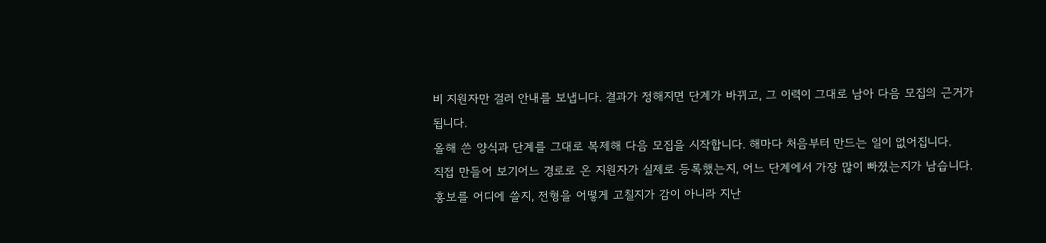비 지원자만 걸러 안내를 보냅니다. 결과가 정해지면 단계가 바뀌고, 그 이력이 그대로 남아 다음 모집의 근거가 됩니다.
올해 쓴 양식과 단계를 그대로 복제해 다음 모집을 시작합니다. 해마다 처음부터 만드는 일이 없어집니다.
직접 만들어 보기어느 경로로 온 지원자가 실제로 등록했는지, 어느 단계에서 가장 많이 빠졌는지가 남습니다. 홍보를 어디에 쓸지, 전형을 어떻게 고칠지가 감이 아니라 지난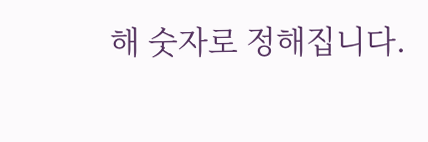해 숫자로 정해집니다.